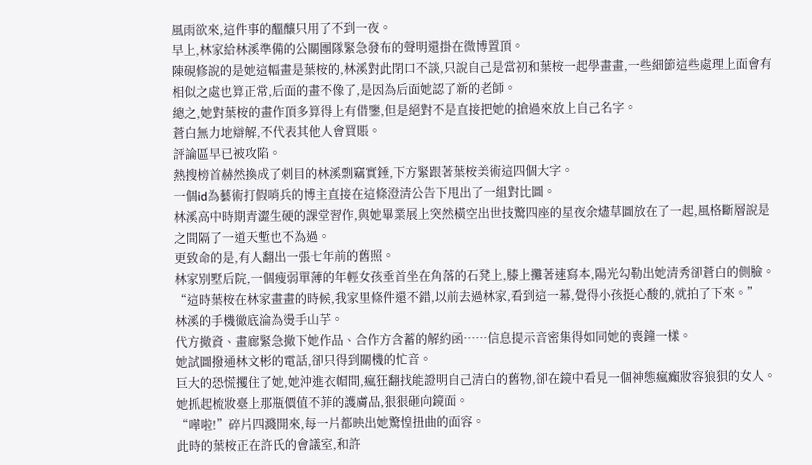風雨欲來,這件事的醞釀只用了不到一夜。
早上,林家給林溪準備的公關團隊緊急發布的聲明還掛在微博置頂。
陳硯修說的是她這幅畫是葉桉的,林溪對此閉口不談,只說自己是當初和葉桉一起學畫畫,一些細節這些處理上面會有相似之處也算正常,后面的畫不像了,是因為后面她認了新的老師。
總之,她對葉桉的畫作頂多算得上有借鑒,但是絕對不是直接把她的搶過來放上自己名字。
蒼白無力地辯解,不代表其他人會買賬。
評論區早已被攻陷。
熱搜榜首赫然換成了刺目的林溪剽竊實錘,下方緊跟著葉桉美術這四個大字。
一個id為藝術打假哨兵的博主直接在這條澄清公告下甩出了一組對比圖。
林溪高中時期青澀生硬的課堂習作,與她畢業展上突然橫空出世技驚四座的星夜余燼草圖放在了一起,風格斷層說是之間隔了一道天塹也不為過。
更致命的是,有人翻出一張七年前的舊照。
林家別墅后院,一個瘦弱單薄的年輕女孩垂首坐在角落的石凳上,膝上攤著速寫本,陽光勾勒出她清秀卻蒼白的側臉。
“這時葉桉在林家畫畫的時候,我家里條件還不錯,以前去過林家,看到這一幕,覺得小孩挺心酸的,就拍了下來。”
林溪的手機徹底淪為燙手山芋。
代方撤資、畫廊緊急撤下她作品、合作方含蓄的解約函……信息提示音密集得如同她的喪鐘一樣。
她試圖撥通林文彬的電話,卻只得到關機的忙音。
巨大的恐慌攫住了她,她沖進衣帽間,瘋狂翻找能證明自己清白的舊物,卻在鏡中看見一個神態瘋癲妝容狼狽的女人。
她抓起梳妝臺上那瓶價值不菲的護膚品,狠狠砸向鏡面。
“嘩啦!”碎片四濺開來,每一片都映出她驚惶扭曲的面容。
此時的葉桉正在許氏的會議室,和許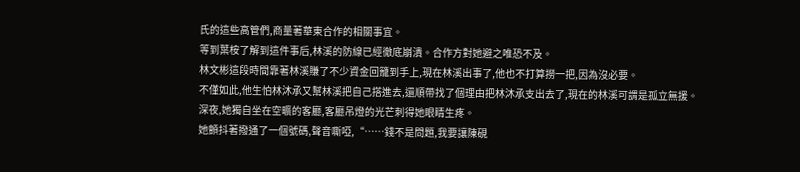氏的這些高管們,商量著華東合作的相關事宜。
等到葉桉了解到這件事后,林溪的防線已經徹底崩潰。合作方對她避之唯恐不及。
林文彬這段時間靠著林溪賺了不少資金回籠到手上,現在林溪出事了,他也不打算撈一把,因為沒必要。
不僅如此,他生怕林沐承又幫林溪把自己搭進去,還順帶找了個理由把林沐承支出去了,現在的林溪可謂是孤立無援。
深夜,她獨自坐在空曠的客廳,客廳吊燈的光芒刺得她眼睛生疼。
她顫抖著撥通了一個號碼,聲音嘶啞,“……錢不是問題,我要讓陳硯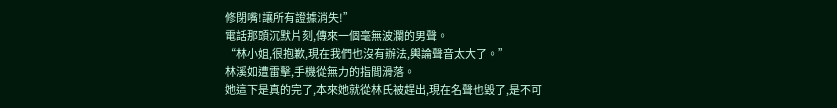修閉嘴!讓所有證據消失!”
電話那頭沉默片刻,傳來一個毫無波瀾的男聲。
“林小姐,很抱歉,現在我們也沒有辦法,輿論聲音太大了。”
林溪如遭雷擊,手機從無力的指間滑落。
她這下是真的完了,本來她就從林氏被趕出,現在名聲也毀了,是不可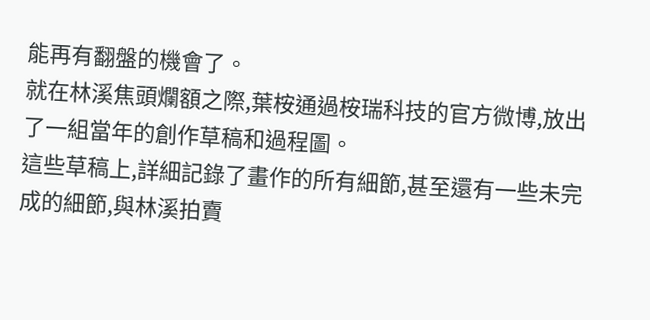能再有翻盤的機會了。
就在林溪焦頭爛額之際,葉桉通過桉瑞科技的官方微博,放出了一組當年的創作草稿和過程圖。
這些草稿上,詳細記錄了畫作的所有細節,甚至還有一些未完成的細節,與林溪拍賣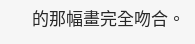的那幅畫完全吻合。